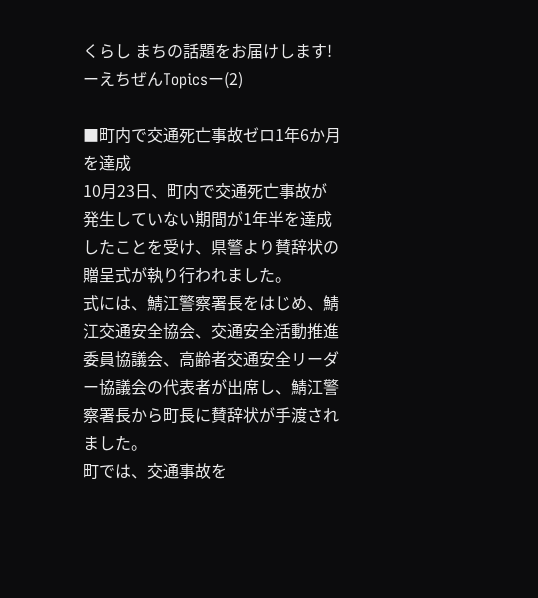くらし まちの話題をお届けします!ーえちぜんTopicsー(2)

■町内で交通死亡事故ゼロ1年6か月を達成
10月23日、町内で交通死亡事故が発生していない期間が1年半を達成したことを受け、県警より賛辞状の贈呈式が執り行われました。
式には、鯖江警察署長をはじめ、鯖江交通安全協会、交通安全活動推進委員協議会、高齢者交通安全リーダー協議会の代表者が出席し、鯖江警察署長から町長に賛辞状が手渡されました。
町では、交通事故を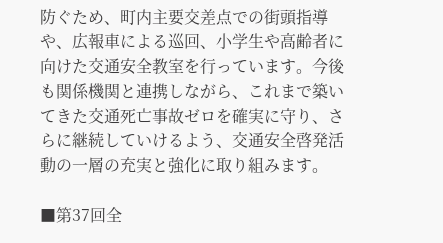防ぐため、町内主要交差点での街頭指導や、広報車による巡回、小学生や高齢者に向けた交通安全教室を行っています。今後も関係機関と連携しながら、これまで築いてきた交通死亡事故ゼロを確実に守り、さらに継続していけるよう、交通安全啓発活動の一層の充実と強化に取り組みます。

■第37回全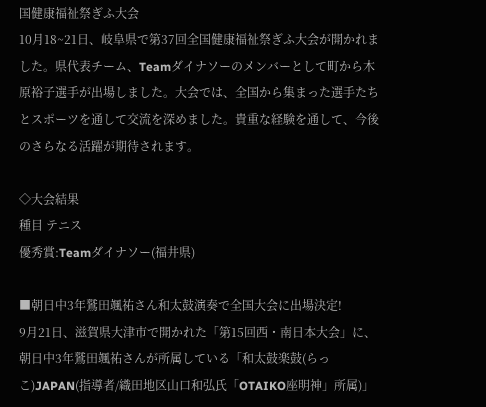国健康福祉祭ぎふ大会
10月18~21日、岐阜県で第37回全国健康福祉祭ぎふ大会が開かれました。県代表チーム、Teamダイナソーのメンバーとして町から木原裕子選手が出場しました。大会では、全国から集まった選手たちとスポーツを通して交流を深めました。貴重な経験を通して、今後のさらなる活躍が期待されます。

◇大会結果
種目 テニス
優秀賞:Teamダイナソー(福井県)

■朝日中3年鷲田颯祐さん和太鼓演奏で全国大会に出場決定!
9月21日、滋賀県大津市で開かれた「第15回西・南日本大会」に、朝日中3年鷲田颯祐さんが所属している「和太鼓楽鼓(らっこ)JAPAN(指導者/織田地区山口和弘氏「OTAIKO座明神」所属)」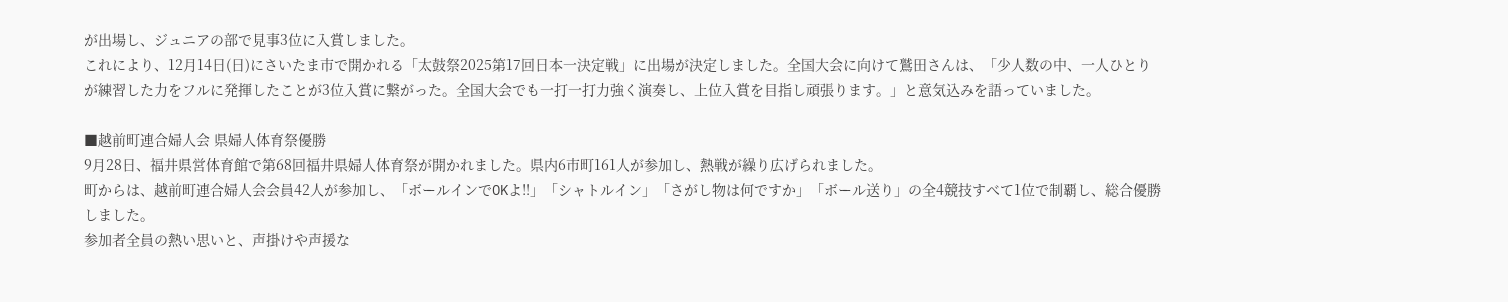が出場し、ジュニアの部で見事3位に入賞しました。
これにより、12月14日(日)にさいたま市で開かれる「太鼓祭2025第17回日本一決定戦」に出場が決定しました。全国大会に向けて鷲田さんは、「少人数の中、一人ひとりが練習した力をフルに発揮したことが3位入賞に繋がった。全国大会でも一打一打力強く演奏し、上位入賞を目指し頑張ります。」と意気込みを語っていました。

■越前町連合婦人会 県婦人体育祭優勝
9月28日、福井県営体育館で第68回福井県婦人体育祭が開かれました。県内6市町161人が参加し、熱戦が繰り広げられました。
町からは、越前町連合婦人会会員42人が参加し、「ボールインでOKよ‼」「シャトルイン」「さがし物は何ですか」「ボール送り」の全4競技すべて1位で制覇し、総合優勝しました。
参加者全員の熱い思いと、声掛けや声援な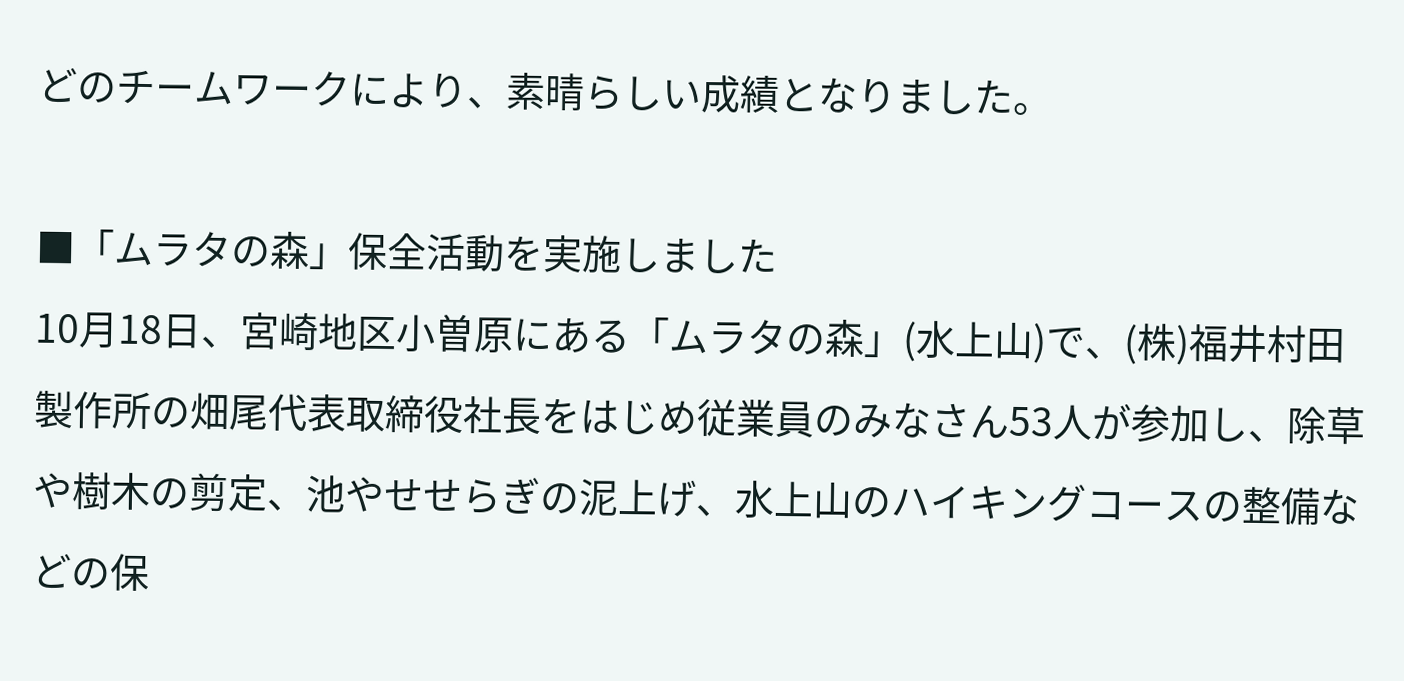どのチームワークにより、素晴らしい成績となりました。

■「ムラタの森」保全活動を実施しました
10月18日、宮崎地区小曽原にある「ムラタの森」(水上山)で、(株)福井村田製作所の畑尾代表取締役社長をはじめ従業員のみなさん53人が参加し、除草や樹木の剪定、池やせせらぎの泥上げ、水上山のハイキングコースの整備などの保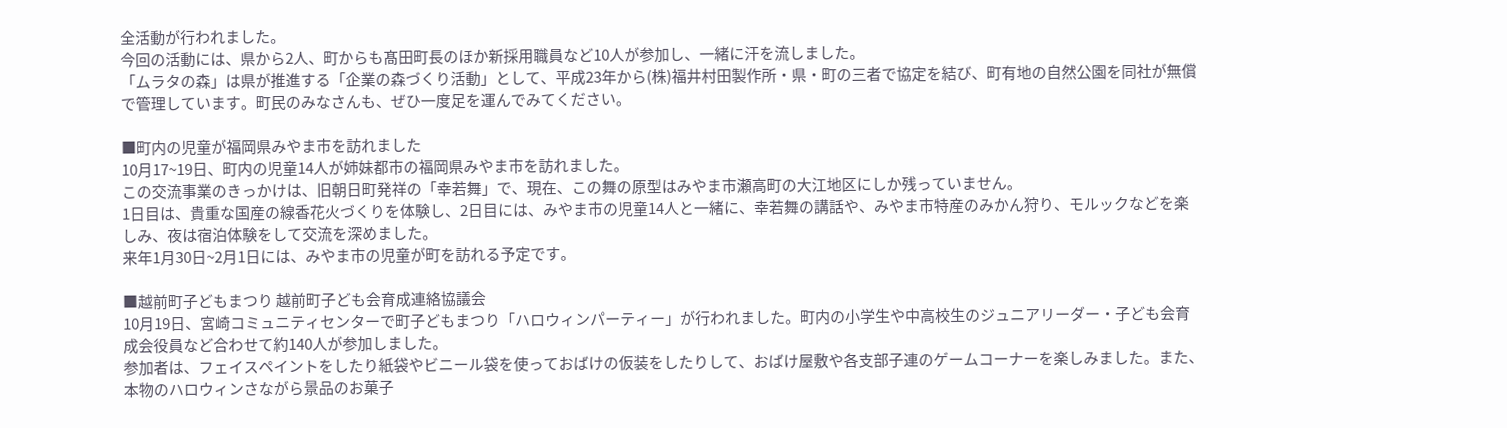全活動が行われました。
今回の活動には、県から2人、町からも髙田町長のほか新採用職員など10人が参加し、一緒に汗を流しました。
「ムラタの森」は県が推進する「企業の森づくり活動」として、平成23年から(株)福井村田製作所・県・町の三者で協定を結び、町有地の自然公園を同社が無償で管理しています。町民のみなさんも、ぜひ一度足を運んでみてください。

■町内の児童が福岡県みやま市を訪れました
10月17~19日、町内の児童14人が姉妹都市の福岡県みやま市を訪れました。
この交流事業のきっかけは、旧朝日町発祥の「幸若舞」で、現在、この舞の原型はみやま市瀬高町の大江地区にしか残っていません。
1日目は、貴重な国産の線香花火づくりを体験し、2日目には、みやま市の児童14人と一緒に、幸若舞の講話や、みやま市特産のみかん狩り、モルックなどを楽しみ、夜は宿泊体験をして交流を深めました。
来年1月30日~2月1日には、みやま市の児童が町を訪れる予定です。

■越前町子どもまつり 越前町子ども会育成連絡協議会
10月19日、宮崎コミュニティセンターで町子どもまつり「ハロウィンパーティー」が行われました。町内の小学生や中高校生のジュニアリーダー・子ども会育成会役員など合わせて約140人が参加しました。
参加者は、フェイスペイントをしたり紙袋やビニール袋を使っておばけの仮装をしたりして、おばけ屋敷や各支部子連のゲームコーナーを楽しみました。また、本物のハロウィンさながら景品のお菓子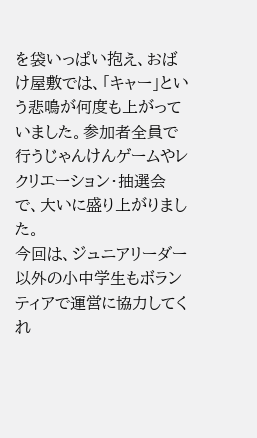を袋いっぱい抱え、おばけ屋敷では、「キャー」という悲鳴が何度も上がっていました。参加者全員で行うじゃんけんゲームやレクリエーション・抽選会で、大いに盛り上がりました。
今回は、ジュニアリーダー以外の小中学生もボランティアで運営に協力してくれ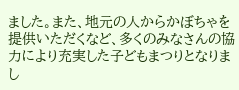ました。また、地元の人からかぼちゃを提供いただくなど、多くのみなさんの協力により充実した子どもまつりとなりまし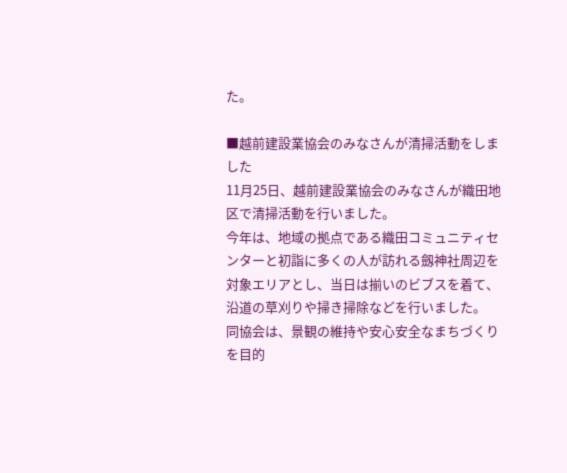た。

■越前建設業協会のみなさんが清掃活動をしました
11月25日、越前建設業協会のみなさんが織田地区で清掃活動を行いました。
今年は、地域の拠点である織田コミュニティセンターと初詣に多くの人が訪れる劔神社周辺を対象エリアとし、当日は揃いのビブスを着て、沿道の草刈りや掃き掃除などを行いました。
同協会は、景観の維持や安心安全なまちづくりを目的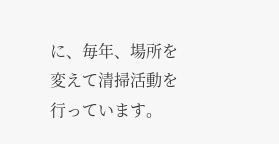に、毎年、場所を変えて清掃活動を行っています。